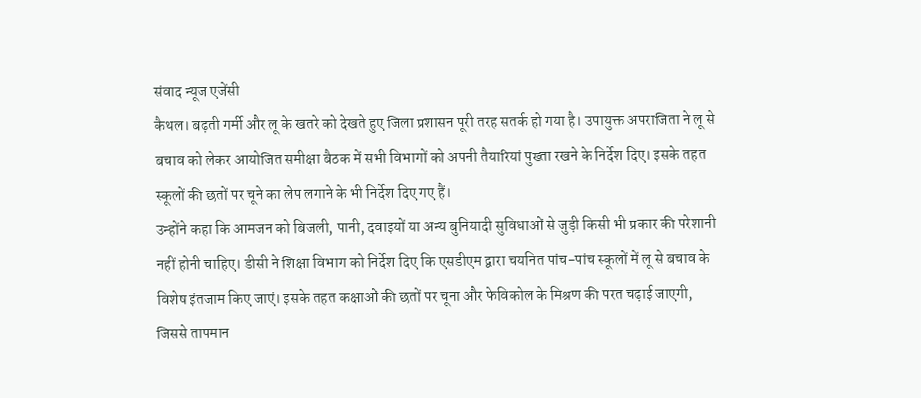संवाद न्यूज एजेंसी
कैथल। बढ़ती गर्मी और लू के खतरे को देखते हुए जिला प्रशासन पूरी तरह सतर्क हो गया है। उपायुक्त अपराजिता ने लू से बचाव को लेकर आयोजित समीक्षा बैठक में सभी विभागों को अपनी तैयारियां पुख्ता रखने के निर्देश दिए। इसके तहत स्कूलों की छतों पर चूने का लेप लगाने के भी निर्देश दिए गए हैं।
उन्होंने कहा कि आमजन को बिजली, पानी, दवाइयों या अन्य बुनियादी सुविधाओं से जुड़ी किसी भी प्रकार की परेशानी नहीं होनी चाहिए। डीसी ने शिक्षा विभाग को निर्देश दिए कि एसडीएम द्वारा चयनित पांच-पांच स्कूलों में लू से बचाव के विशेष इंतजाम किए जाएं। इसके तहत कक्षाओं की छतों पर चूना और फेविकोल के मिश्रण की परत चढ़ाई जाएगी, जिससे तापमान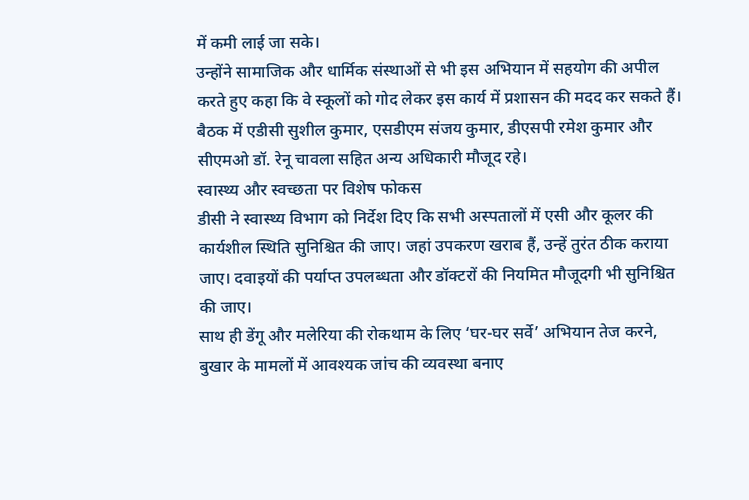में कमी लाई जा सके।
उन्होंने सामाजिक और धार्मिक संस्थाओं से भी इस अभियान में सहयोग की अपील करते हुए कहा कि वे स्कूलों को गोद लेकर इस कार्य में प्रशासन की मदद कर सकते हैं। बैठक में एडीसी सुशील कुमार, एसडीएम संजय कुमार, डीएसपी रमेश कुमार और सीएमओ डॉ. रेनू चावला सहित अन्य अधिकारी मौजूद रहे।
स्वास्थ्य और स्वच्छता पर विशेष फोकस
डीसी ने स्वास्थ्य विभाग को निर्देश दिए कि सभी अस्पतालों में एसी और कूलर की कार्यशील स्थिति सुनिश्चित की जाए। जहां उपकरण खराब हैं, उन्हें तुरंत ठीक कराया जाए। दवाइयों की पर्याप्त उपलब्धता और डॉक्टरों की नियमित मौजूदगी भी सुनिश्चित की जाए।
साथ ही डेंगू और मलेरिया की रोकथाम के लिए ‘घर-घर सर्वे’ अभियान तेज करने, बुखार के मामलों में आवश्यक जांच की व्यवस्था बनाए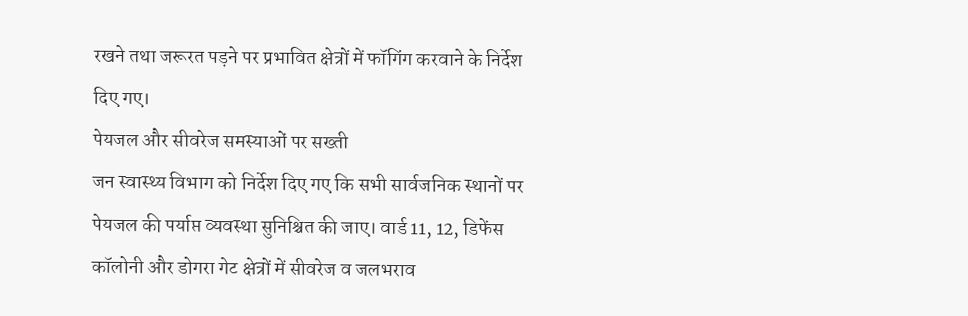रखने तथा जरूरत पड़ने पर प्रभावित क्षेत्रों में फॉगिंग करवाने के निर्देश दिए गए।
पेयजल और सीवरेज समस्याओं पर सख्ती
जन स्वास्थ्य विभाग को निर्देश दिए गए कि सभी सार्वजनिक स्थानों पर पेयजल की पर्याप्त व्यवस्था सुनिश्चित की जाए। वार्ड 11, 12, डिफेंस कॉलोनी और डोगरा गेट क्षेत्रों में सीवरेज व जलभराव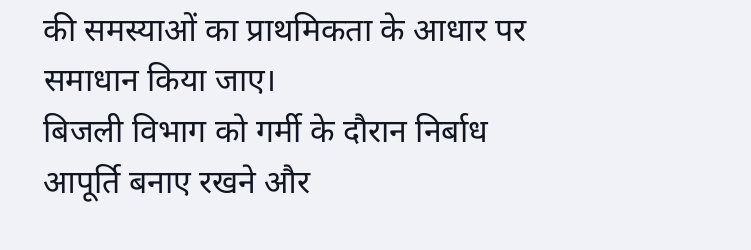की समस्याओं का प्राथमिकता के आधार पर समाधान किया जाए।
बिजली विभाग को गर्मी के दौरान निर्बाध आपूर्ति बनाए रखने और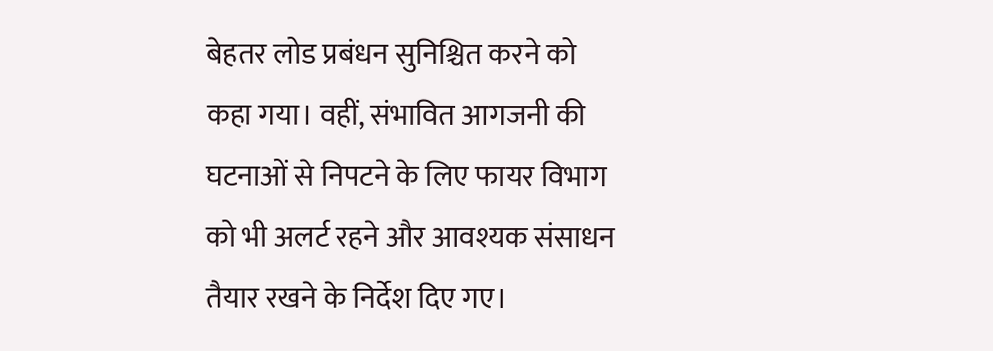बेहतर लोड प्रबंधन सुनिश्चित करने को कहा गया। वहीं, संभावित आगजनी की घटनाओं से निपटने के लिए फायर विभाग को भी अलर्ट रहने और आवश्यक संसाधन तैयार रखने के निर्देश दिए गए।